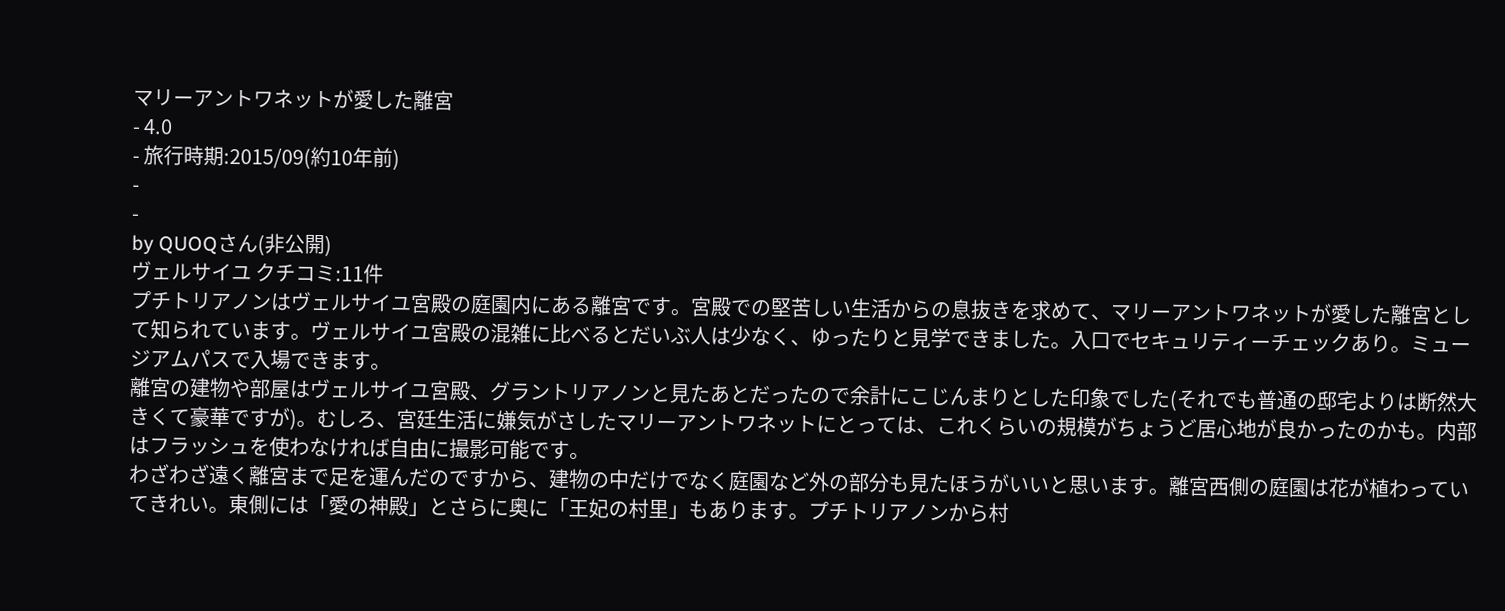マリーアントワネットが愛した離宮
- 4.0
- 旅行時期:2015/09(約10年前)
-
-
by QUOQさん(非公開)
ヴェルサイユ クチコミ:11件
プチトリアノンはヴェルサイユ宮殿の庭園内にある離宮です。宮殿での堅苦しい生活からの息抜きを求めて、マリーアントワネットが愛した離宮として知られています。ヴェルサイユ宮殿の混雑に比べるとだいぶ人は少なく、ゆったりと見学できました。入口でセキュリティーチェックあり。ミュージアムパスで入場できます。
離宮の建物や部屋はヴェルサイユ宮殿、グラントリアノンと見たあとだったので余計にこじんまりとした印象でした(それでも普通の邸宅よりは断然大きくて豪華ですが)。むしろ、宮廷生活に嫌気がさしたマリーアントワネットにとっては、これくらいの規模がちょうど居心地が良かったのかも。内部はフラッシュを使わなければ自由に撮影可能です。
わざわざ遠く離宮まで足を運んだのですから、建物の中だけでなく庭園など外の部分も見たほうがいいと思います。離宮西側の庭園は花が植わっていてきれい。東側には「愛の神殿」とさらに奥に「王妃の村里」もあります。プチトリアノンから村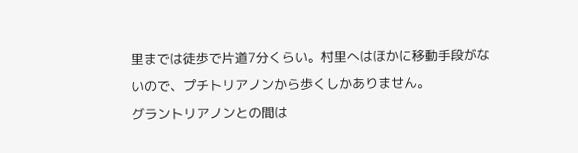里までは徒歩で片道7分くらい。村里へはほかに移動手段がないので、プチトリアノンから歩くしかありません。
グラントリアノンとの間は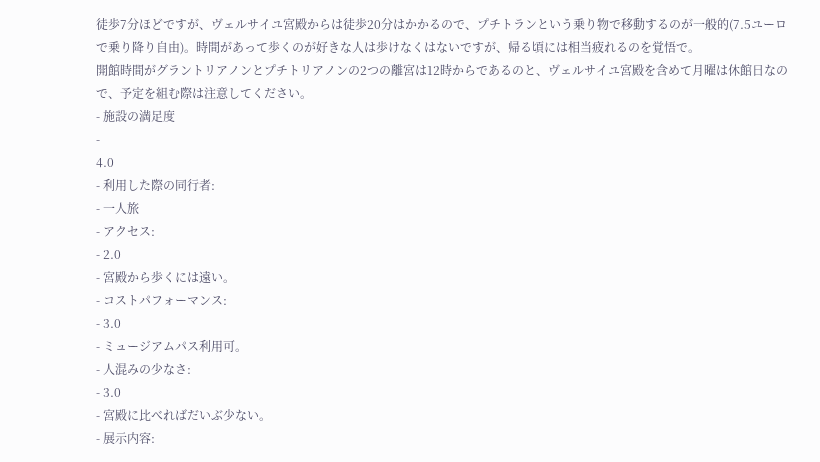徒歩7分ほどですが、ヴェルサイユ宮殿からは徒歩20分はかかるので、プチトランという乗り物で移動するのが一般的(7.5ユーロで乗り降り自由)。時間があって歩くのが好きな人は歩けなくはないですが、帰る頃には相当疲れるのを覚悟で。
開館時間がグラントリアノンとプチトリアノンの2つの離宮は12時からであるのと、ヴェルサイユ宮殿を含めて月曜は休館日なので、予定を組む際は注意してください。
- 施設の満足度
-
4.0
- 利用した際の同行者:
- 一人旅
- アクセス:
- 2.0
- 宮殿から歩くには遠い。
- コストパフォーマンス:
- 3.0
- ミュージアムパス利用可。
- 人混みの少なさ:
- 3.0
- 宮殿に比べればだいぶ少ない。
- 展示内容: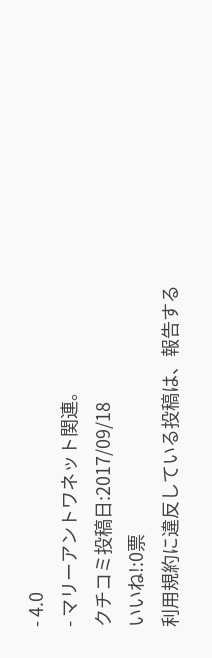- 4.0
- マリーアントワネット関連。
クチコミ投稿日:2017/09/18
いいね!:0票
利用規約に違反している投稿は、報告する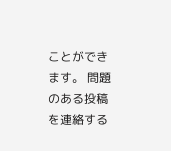ことができます。 問題のある投稿を連絡する